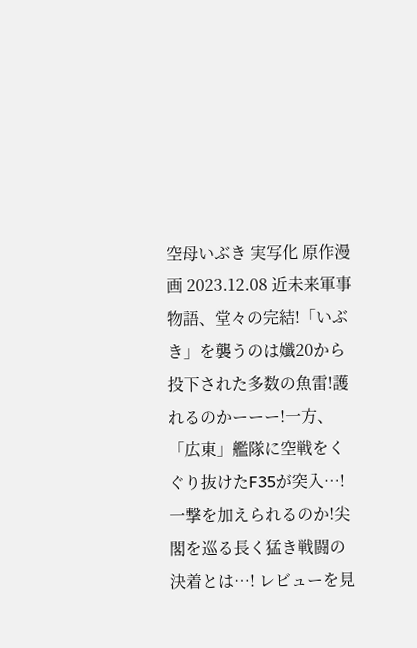空母いぶき 実写化 原作漫画 2023.12.08 近未来軍事物語、堂々の完結!「いぶき」を襲うのは孅20から投下された多数の魚雷!護れるのかーーー!一方、「広東」艦隊に空戦をくぐり抜けたF35が突入…!一撃を加えられるのか!尖閣を巡る長く猛き戦闘の決着とは…! レビューを見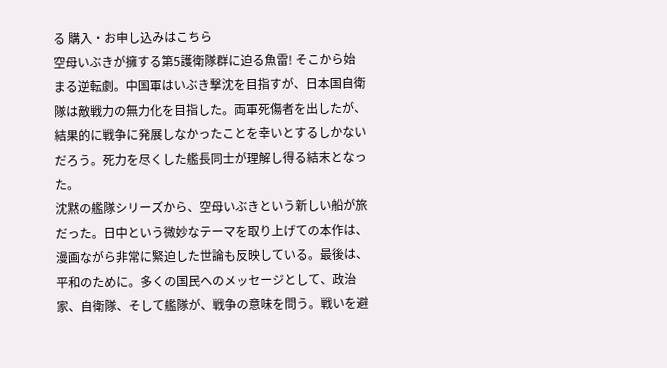る 購入・お申し込みはこちら
空母いぶきが擁する第5護衛隊群に迫る魚雷! そこから始まる逆転劇。中国軍はいぶき撃沈を目指すが、日本国自衛隊は敵戦力の無力化を目指した。両軍死傷者を出したが、結果的に戦争に発展しなかったことを幸いとするしかないだろう。死力を尽くした艦長同士が理解し得る結末となった。
沈黙の艦隊シリーズから、空母いぶきという新しい船が旅だった。日中という微妙なテーマを取り上げての本作は、漫画ながら非常に緊迫した世論も反映している。最後は、平和のために。多くの国民へのメッセージとして、政治家、自衛隊、そして艦隊が、戦争の意味を問う。戦いを避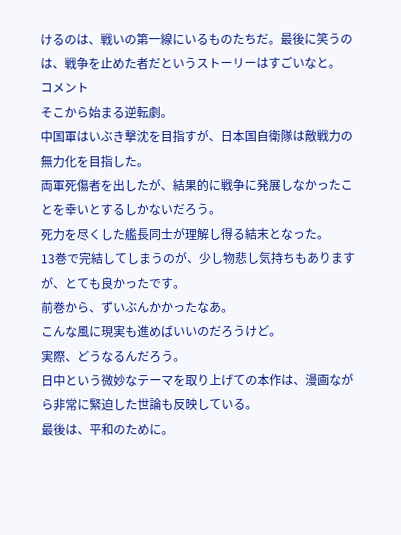けるのは、戦いの第一線にいるものたちだ。最後に笑うのは、戦争を止めた者だというストーリーはすごいなと。
コメント
そこから始まる逆転劇。
中国軍はいぶき撃沈を目指すが、日本国自衛隊は敵戦力の無力化を目指した。
両軍死傷者を出したが、結果的に戦争に発展しなかったことを幸いとするしかないだろう。
死力を尽くした艦長同士が理解し得る結末となった。
13巻で完結してしまうのが、少し物悲し気持ちもありますが、とても良かったです。
前巻から、ずいぶんかかったなあ。
こんな風に現実も進めばいいのだろうけど。
実際、どうなるんだろう。
日中という微妙なテーマを取り上げての本作は、漫画ながら非常に緊迫した世論も反映している。
最後は、平和のために。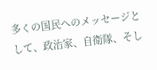多くの国民へのメッセージとして、政治家、自衛隊、そし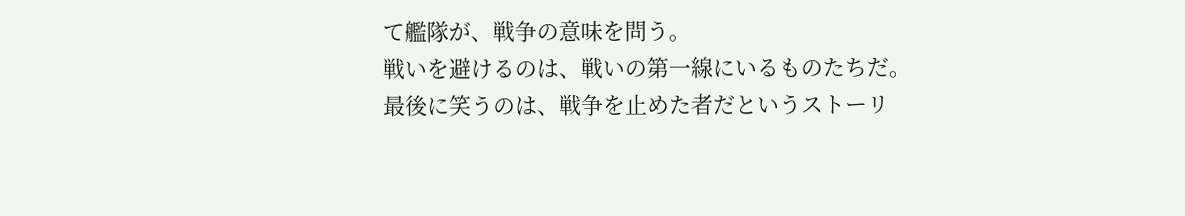て艦隊が、戦争の意味を問う。
戦いを避けるのは、戦いの第一線にいるものたちだ。
最後に笑うのは、戦争を止めた者だというストーリ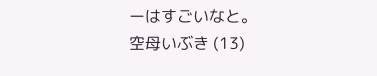ーはすごいなと。
空母いぶき (13)